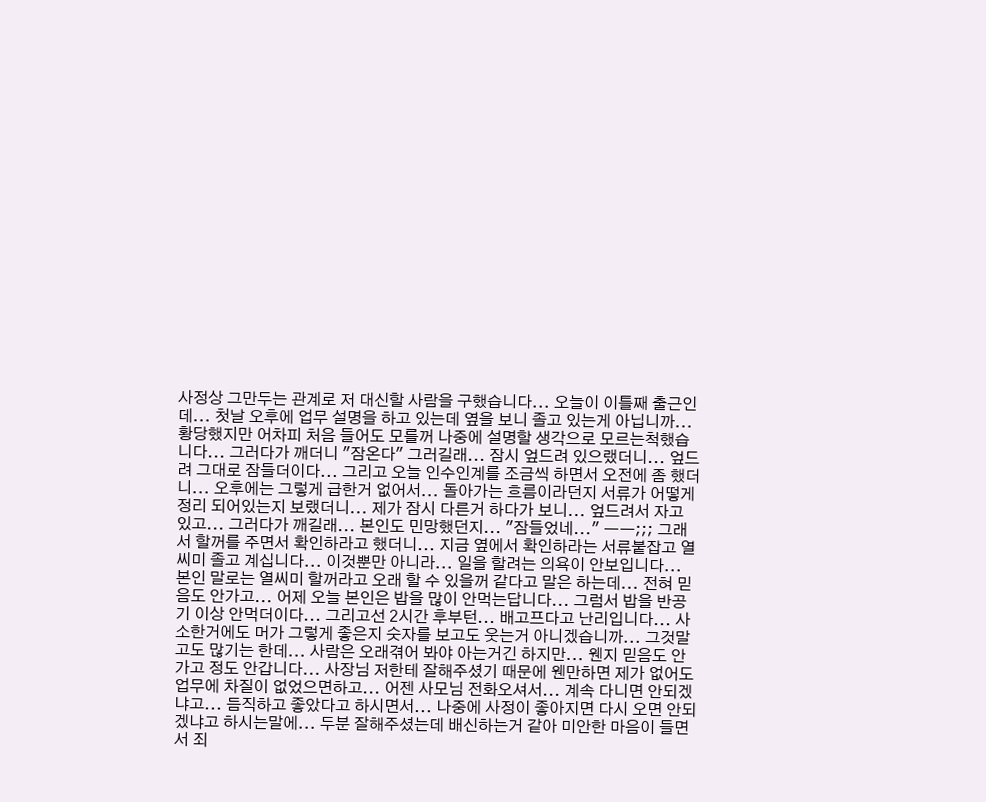사정상 그만두는 관계로 저 대신할 사람을 구했습니다... 오늘이 이틀째 출근인데... 첫날 오후에 업무 설명을 하고 있는데 옆을 보니 졸고 있는게 아닙니까... 황당했지만 어차피 처음 들어도 모를꺼 나중에 설명할 생각으로 모르는척했습니다... 그러다가 깨더니 "잠온다" 그러길래... 잠시 엎드려 있으랬더니... 엎드려 그대로 잠들더이다... 그리고 오늘 인수인계를 조금씩 하면서 오전에 좀 했더니... 오후에는 그렇게 급한거 없어서... 돌아가는 흐름이라던지 서류가 어떻게 정리 되어있는지 보랬더니... 제가 잠시 다른거 하다가 보니... 엎드려서 자고 있고... 그러다가 깨길래... 본인도 민망했던지... "잠들었네..." ㅡㅡ;;; 그래서 할꺼를 주면서 확인하라고 했더니... 지금 옆에서 확인하라는 서류붙잡고 열씨미 졸고 계십니다... 이것뿐만 아니라... 일을 할려는 의욕이 안보입니다... 본인 말로는 열씨미 할꺼라고 오래 할 수 있을꺼 같다고 말은 하는데... 전혀 믿음도 안가고... 어제 오늘 본인은 밥을 많이 안먹는답니다... 그럼서 밥을 반공기 이상 안먹더이다... 그리고선 2시간 후부턴... 배고프다고 난리입니다... 사소한거에도 머가 그렇게 좋은지 숫자를 보고도 웃는거 아니겠습니까... 그것말고도 많기는 한데... 사람은 오래겪어 봐야 아는거긴 하지만... 웬지 믿음도 안가고 정도 안갑니다... 사장님 저한테 잘해주셨기 때문에 웬만하면 제가 없어도 업무에 차질이 없었으면하고... 어젠 사모님 전화오셔서... 계속 다니면 안되겠냐고... 듬직하고 좋았다고 하시면서... 나중에 사정이 좋아지면 다시 오면 안되겠냐고 하시는말에... 두분 잘해주셨는데 배신하는거 같아 미안한 마음이 들면서 죄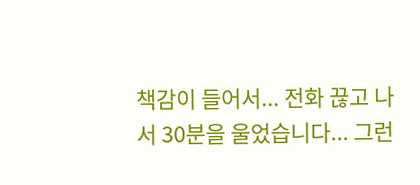책감이 들어서... 전화 끊고 나서 30분을 울었습니다... 그런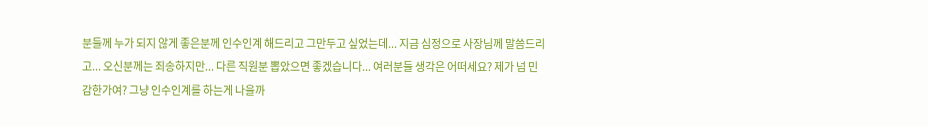분들께 누가 되지 않게 좋은분께 인수인계 해드리고 그만두고 싶었는데... 지금 심정으로 사장님께 말씀드리고... 오신분께는 죄송하지만... 다른 직원분 뽑았으면 좋겠습니다... 여러분들 생각은 어떠세요? 제가 넘 민감한가여? 그냥 인수인계를 하는게 나을까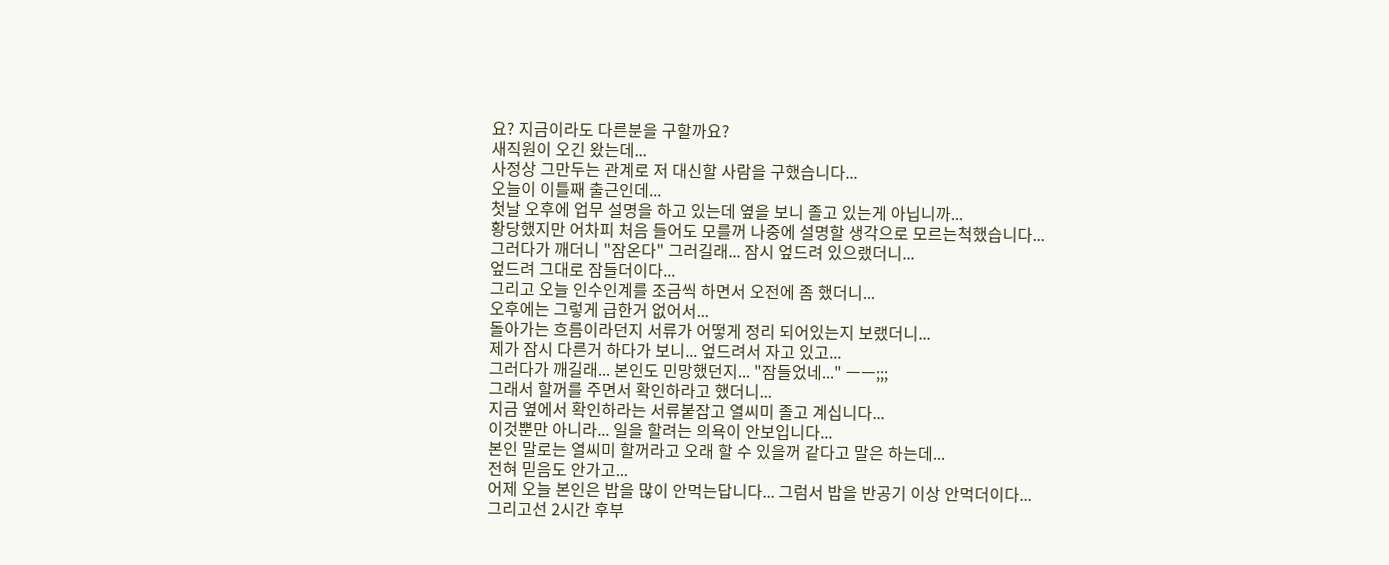요? 지금이라도 다른분을 구할까요?
새직원이 오긴 왔는데...
사정상 그만두는 관계로 저 대신할 사람을 구했습니다...
오늘이 이틀째 출근인데...
첫날 오후에 업무 설명을 하고 있는데 옆을 보니 졸고 있는게 아닙니까...
황당했지만 어차피 처음 들어도 모를꺼 나중에 설명할 생각으로 모르는척했습니다...
그러다가 깨더니 "잠온다" 그러길래... 잠시 엎드려 있으랬더니...
엎드려 그대로 잠들더이다...
그리고 오늘 인수인계를 조금씩 하면서 오전에 좀 했더니...
오후에는 그렇게 급한거 없어서...
돌아가는 흐름이라던지 서류가 어떻게 정리 되어있는지 보랬더니...
제가 잠시 다른거 하다가 보니... 엎드려서 자고 있고...
그러다가 깨길래... 본인도 민망했던지... "잠들었네..." ㅡㅡ;;;
그래서 할꺼를 주면서 확인하라고 했더니...
지금 옆에서 확인하라는 서류붙잡고 열씨미 졸고 계십니다...
이것뿐만 아니라... 일을 할려는 의욕이 안보입니다...
본인 말로는 열씨미 할꺼라고 오래 할 수 있을꺼 같다고 말은 하는데...
전혀 믿음도 안가고...
어제 오늘 본인은 밥을 많이 안먹는답니다... 그럼서 밥을 반공기 이상 안먹더이다...
그리고선 2시간 후부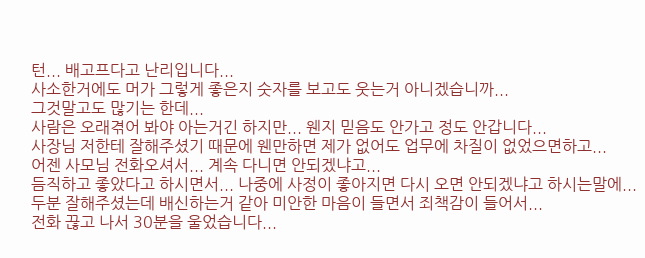턴... 배고프다고 난리입니다...
사소한거에도 머가 그렇게 좋은지 숫자를 보고도 웃는거 아니겠습니까...
그것말고도 많기는 한데...
사람은 오래겪어 봐야 아는거긴 하지만... 웬지 믿음도 안가고 정도 안갑니다...
사장님 저한테 잘해주셨기 때문에 웬만하면 제가 없어도 업무에 차질이 없었으면하고...
어젠 사모님 전화오셔서... 계속 다니면 안되겠냐고...
듬직하고 좋았다고 하시면서... 나중에 사정이 좋아지면 다시 오면 안되겠냐고 하시는말에...
두분 잘해주셨는데 배신하는거 같아 미안한 마음이 들면서 죄책감이 들어서...
전화 끊고 나서 30분을 울었습니다...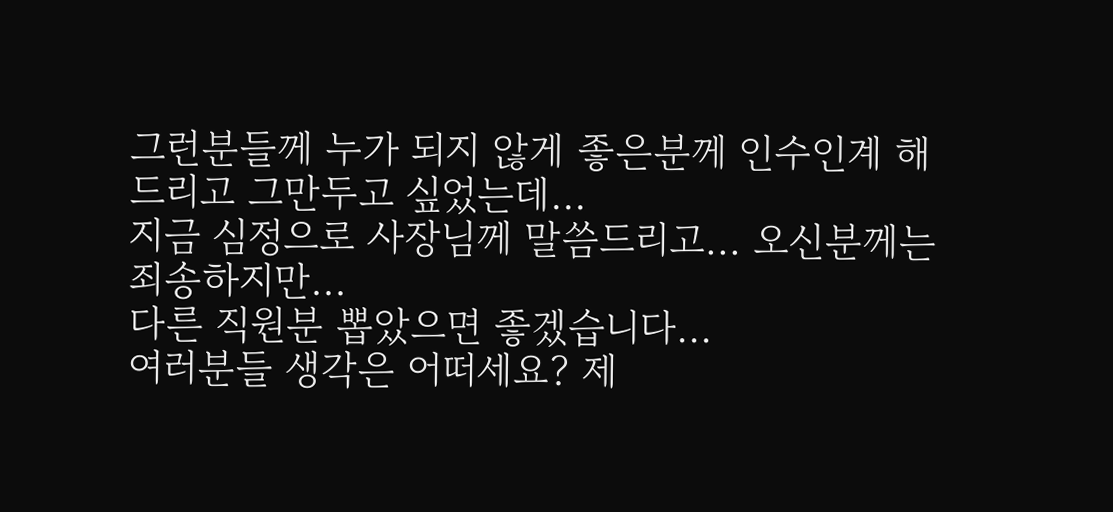그런분들께 누가 되지 않게 좋은분께 인수인계 해드리고 그만두고 싶었는데...
지금 심정으로 사장님께 말씀드리고... 오신분께는 죄송하지만...
다른 직원분 뽑았으면 좋겠습니다...
여러분들 생각은 어떠세요? 제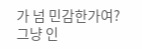가 넘 민감한가여?
그냥 인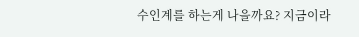수인계를 하는게 나을까요? 지금이라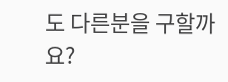도 다른분을 구할까요?